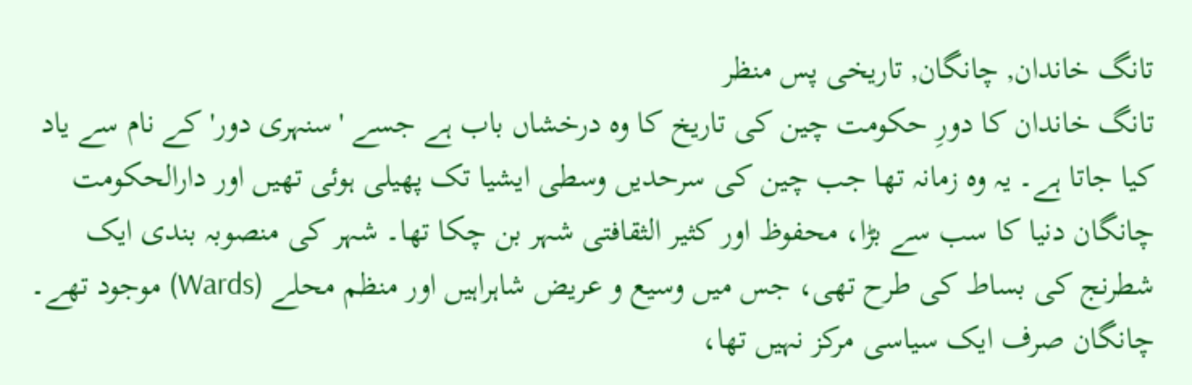تانگ خاندان, چانگان, تاریخی پس منظر
تانگ خاندان کا دورِ حکومت چین کی تاریخ کا وہ درخشاں باب ہے جسے 'سنہری دور' کے نام سے یاد کیا جاتا ہے۔ یہ وہ زمانہ تھا جب چین کی سرحدیں وسطی ایشیا تک پھیلی ہوئی تھیں اور دارالحکومت چانگان دنیا کا سب سے بڑا، محفوظ اور کثیر الثقافتی شہر بن چکا تھا۔ شہر کی منصوبہ بندی ایک شطرنج کی بساط کی طرح تھی، جس میں وسیع و عریض شاہراہیں اور منظم محلے (Wards) موجود تھے۔ چانگان صرف ایک سیاسی مرکز نہیں تھا،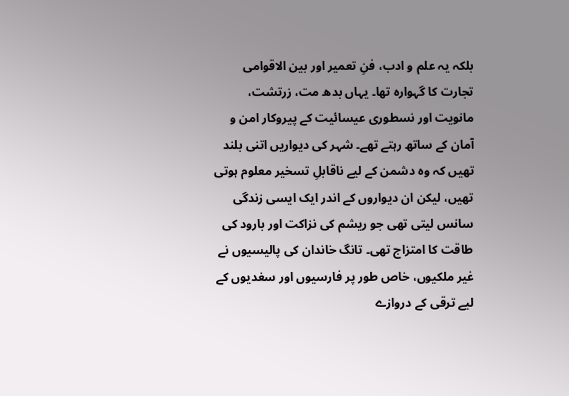بلکہ یہ علم و ادب، فنِ تعمیر اور بین الاقوامی تجارت کا گہوارہ تھا۔ یہاں بدھ مت، زرتشت، مانویت اور نسطوری عیسائیت کے پیروکار امن و آمان کے ساتھ رہتے تھے۔ شہر کی دیواریں اتنی بلند تھیں کہ وہ دشمن کے لیے ناقابلِ تسخیر معلوم ہوتی تھیں، لیکن ان دیواروں کے اندر ایک ایسی زندگی سانس لیتی تھی جو ریشم کی نزاکت اور بارود کی طاقت کا امتزاج تھی۔ تانگ خاندان کی پالیسیوں نے غیر ملکیوں، خاص طور پر فارسیوں اور سغدیوں کے لیے ترقی کے دروازے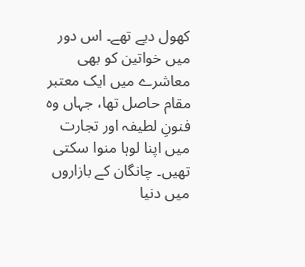کھول دیے تھے۔ اس دور میں خواتین کو بھی معاشرے میں ایک معتبر مقام حاصل تھا، جہاں وہ فنونِ لطیفہ اور تجارت میں اپنا لوہا منوا سکتی تھیں۔ چانگان کے بازاروں میں دنیا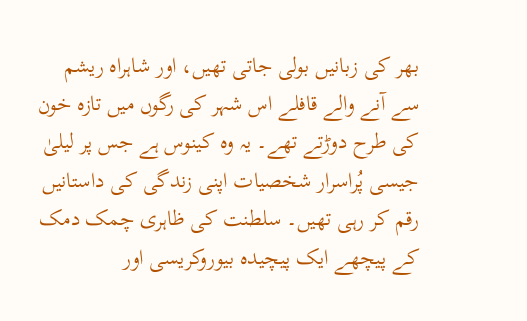بھر کی زبانیں بولی جاتی تھیں، اور شاہراہ ریشم سے آنے والے قافلے اس شہر کی رگوں میں تازہ خون کی طرح دوڑتے تھے۔ یہ وہ کینوس ہے جس پر لیلیٰ جیسی پُراسرار شخصیات اپنی زندگی کی داستانیں رقم کر رہی تھیں۔ سلطنت کی ظاہری چمک دمک کے پیچھے ایک پیچیدہ بیوروکریسی اور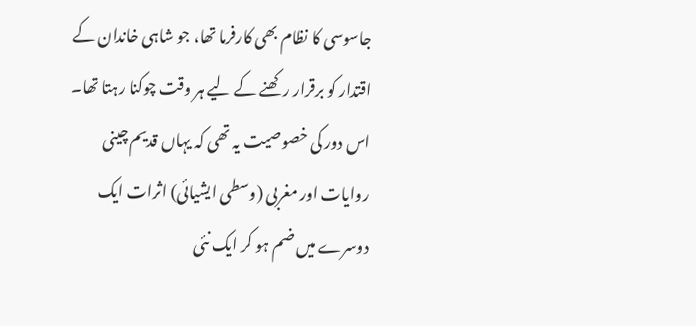جاسوسی کا نظام بھی کارفرما تھا، جو شاہی خاندان کے اقتدار کو برقرار رکھنے کے لیے ہر وقت چوکنا رہتا تھا۔ اس دور کی خصوصیت یہ تھی کہ یہاں قدیم چینی روایات اور مغربی (وسطی ایشیائی) اثرات ایک دوسرے میں ضم ہو کر ایک نئی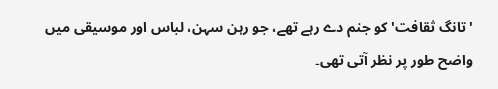'تانگ ثقافت' کو جنم دے رہے تھے، جو رہن سہن، لباس اور موسیقی میں واضح طور پر نظر آتی تھی۔